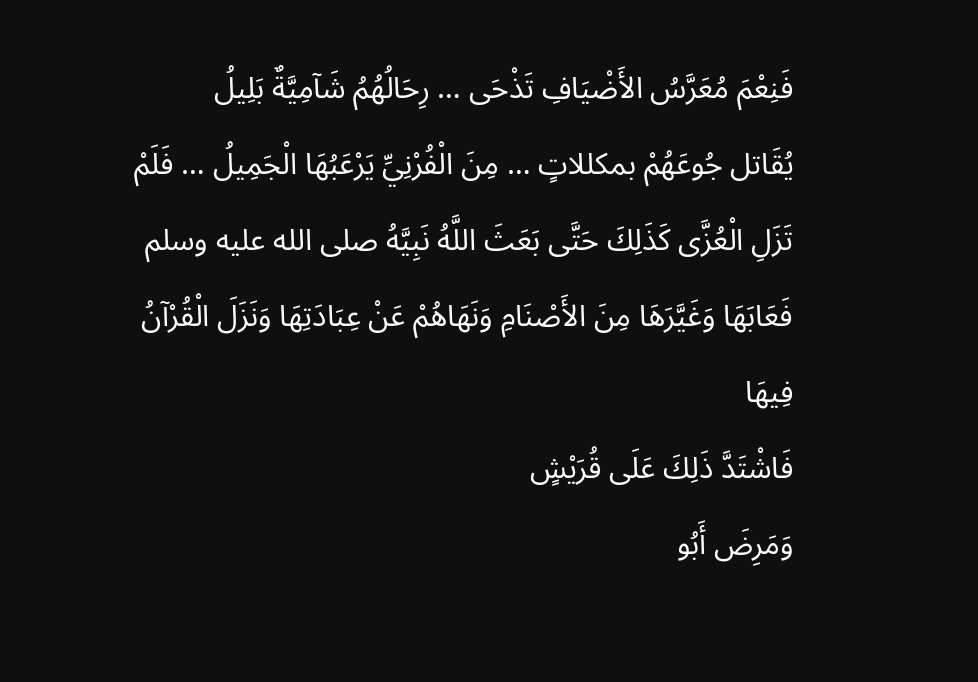فَنِعْمَ مُعَرَّسُ الأَضْيَافِ تَذْحَى … رِحَالُهُمُ شَآمِيَّةٌ بَلِيلُ
يُقَاتل جُوعَهُمْ بمكللاتٍ … مِنَ الْفُرْنِيِّ يَرْعَبُهَا الْجَمِيلُ … فَلَمْ تَزَلِ الْعُزَّى كَذَلِكَ حَتَّى بَعَثَ اللَّهُ نَبِيَّهُ صلى الله عليه وسلم فَعَابَهَا وَغَيَّرَهَا مِنَ الأَصْنَامِ وَنَهَاهُمْ عَنْ عِبَادَتِهَا وَنَزَلَ الْقُرْآنُ فِيهَا
فَاشْتَدَّ ذَلِكَ عَلَى قُرَيْشٍ
وَمَرِضَ أَبُو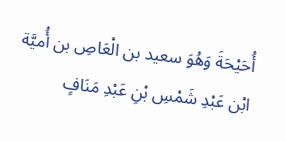أُحَيْحَةَ وَهُوَ سعيد بن الْعَاصِ بن أُميَّة ابْن عَبْدِ شَمْسِ بْنِ عَبْدِ مَنَافٍ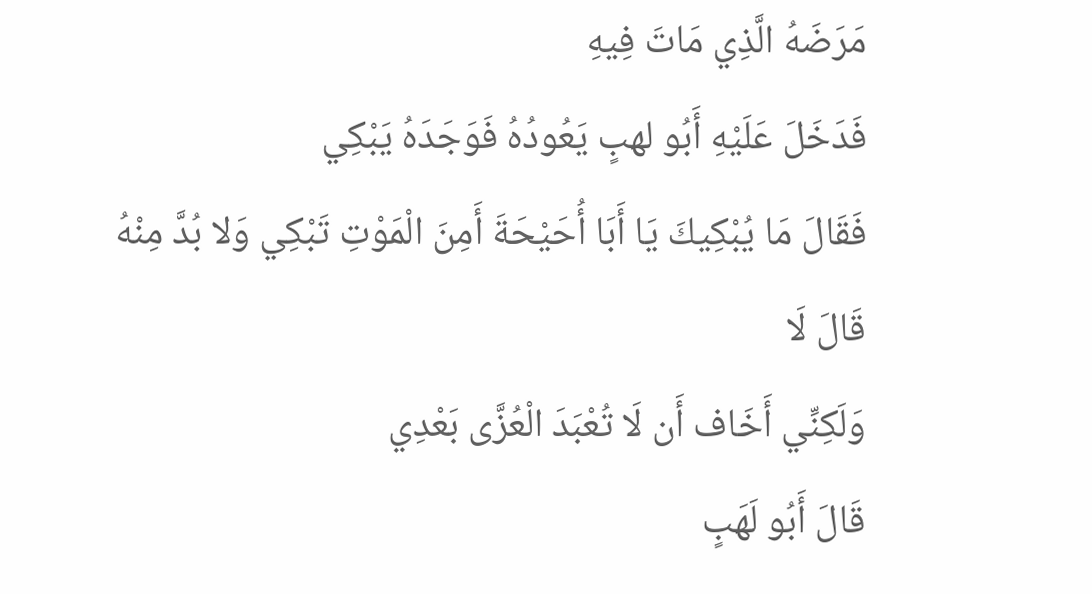مَرَضَهُ الَّذِي مَاتَ فِيهِ
فَدَخَلَ عَلَيْهِ أَبُو لهبٍ يَعُودُهُ فَوَجَدَهُ يَبْكِي
فَقَالَ مَا يُبْكِيكَ يَا أَبَا أُحَيْحَةَ أَمِنَ الْمَوْتِ تَبْكِي وَلا بُدَّ مِنْهُ قَالَ لَا
وَلَكِنِّي أَخَاف أَن لَا تُعْبَدَ الْعُزَّى بَعْدِي
قَالَ أَبُو لَهَبٍ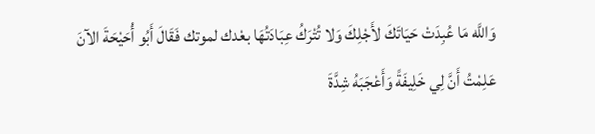وَاللَّه مَا عُبِدَتْ حَيَاتَكَ لأَجْلِكَ وَلا تُتْرَكُ عِبَادَتُهَا بعْدك لموتك فَقَالَ أَبُو أُحَيْحَةَ الآنَ عَلِمْتُ أَنَّ لِي خَلِيفَةً وَأَعْجَبَهُ شِدَّةَ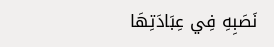نَصَبِهِ فِي عِبَادَتِهَا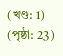(খণ্ড: 1) (পৃষ্ঠা: 23)